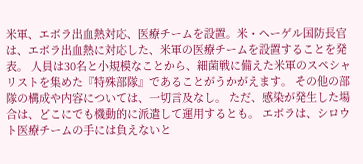米軍、エボラ出血熱対応、医療チームを設置。米・ヘーゲル国防長官は、エボラ出血熱に対応した、米軍の医療チームを設置することを発表。 人員は30名と小規模なことから、細菌戦に備えた米軍のスペシャリストを集めた『特殊部隊』であることがうかがえます。 その他の部隊の構成や内容については、一切言及なし。 ただ、感染が発生した場合は、どこにでも機動的に派遣して運用するとも。 エボラは、シロウト医療チームの手には負えないと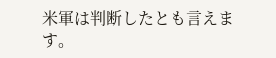米軍は判断したとも言えます。